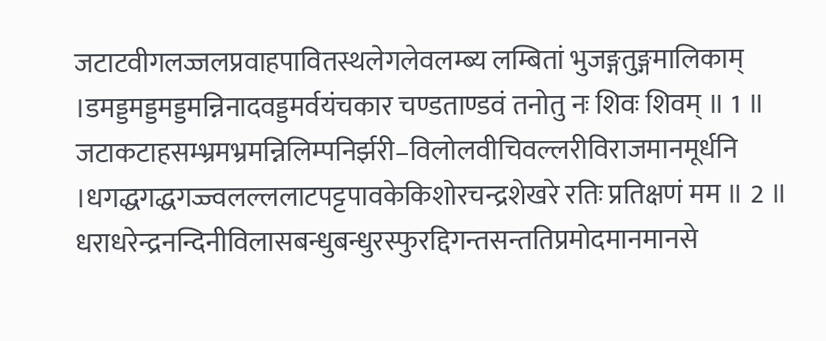जटाटवीगलज्जलप्रवाहपावितस्थलेगलेवलम्ब्य लम्बितां भुजङ्गतुङ्गमालिकाम् ।डमड्डमड्डमड्डमन्निनादवड्डमर्वयंचकार चण्डताण्डवं तनोतु नः शिवः शिवम् ॥ 1 ॥ जटाकटाहसम्भ्रमभ्रमन्निलिम्पनिर्झरी–विलोलवीचिवल्लरीविराजमानमूर्धनि ।धगद्धगद्धगज्ज्वलल्ललाटपट्टपावकेकिशोरचन्द्रशेखरे रतिः प्रतिक्षणं मम ॥ 2 ॥ धराधरेन्द्रनन्दिनीविलासबन्धुबन्धुरस्फुरद्दिगन्तसन्ततिप्रमोदमानमानसे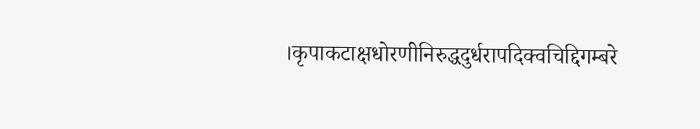।कृपाकटाक्षधोरणीनिरुद्धदुर्धरापदिक्वचिद्दिगम्बरे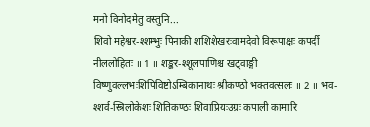मनो विनोदमेतु वस्तुनि...
शिवो महेश्वर-श्शम्भुः पिनाकी शशिशेखरःवामदेवो विरूपाक्षः कपर्दी नीललोहितः ॥ 1 ॥ शङ्कर-श्शूलपाणिश्च खट्वाङ्गी विष्णुवल्लभःशिपिविष्टोऽम्बिकानाथः श्रीकण्ठो भक्तवत्सलः ॥ 2 ॥ भव-श्शर्व-स्त्रिलोकेशः शितिकण्ठः शिवाप्रियःउग्रः कपाली कामारि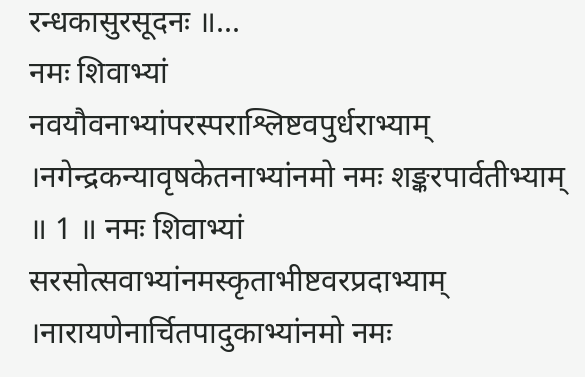रन्धकासुरसूदनः ॥...
नमः शिवाभ्यां नवयौवनाभ्यांपरस्पराश्लिष्टवपुर्धराभ्याम् ।नगेन्द्रकन्यावृषकेतनाभ्यांनमो नमः शङ्करपार्वतीभ्याम् ॥ 1 ॥ नमः शिवाभ्यां सरसोत्सवाभ्यांनमस्कृताभीष्टवरप्रदाभ्याम् ।नारायणेनार्चितपादुकाभ्यांनमो नमः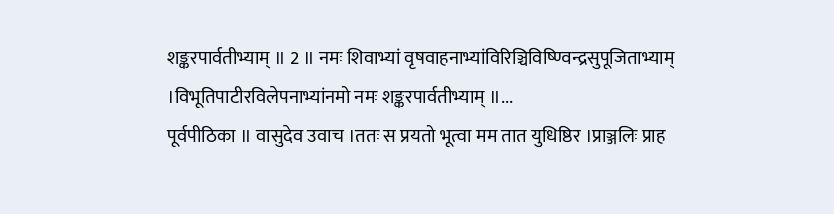शङ्करपार्वतीभ्याम् ॥ 2 ॥ नमः शिवाभ्यां वृषवाहनाभ्यांविरिञ्चिविष्ण्विन्द्रसुपूजिताभ्याम् ।विभूतिपाटीरविलेपनाभ्यांनमो नमः शङ्करपार्वतीभ्याम् ॥...
पूर्वपीठिका ॥ वासुदेव उवाच ।ततः स प्रयतो भूत्वा मम तात युधिष्ठिर ।प्राञ्जलिः प्राह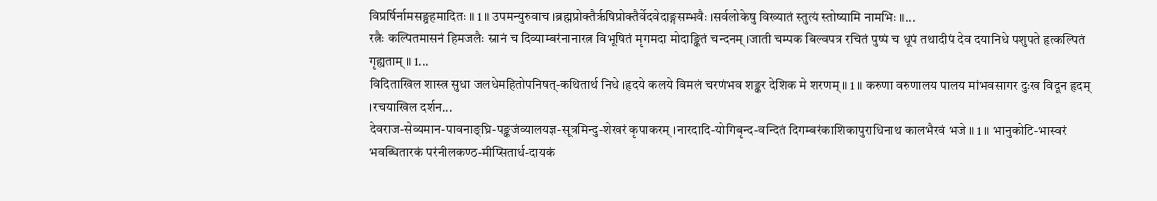विप्रर्षिर्नामसङ्ग्रहमादितः ॥ 1 ॥ उपमन्युरुवाच ।ब्रह्मप्रोक्तैरृषिप्रोक्तैर्वेदवेदाङ्गसम्भवैः ।सर्वलोकेषु विख्यातं स्तुत्यं स्तोष्यामि नामभिः ॥...
रत्नैः कल्पितमासनं हिमजलैः स्नानं च दिव्याम्बरंनानारत्न विभूषितं मृगमदा मोदाङ्कितं चन्दनम् ।जाती चम्पक बिल्वपत्र रचितं पुष्पं च धूपं तथादीपं देव दयानिधे पशुपते हृत्कल्पितं गृह्यताम् ॥ 1...
विदिताखिल शास्त्र सुधा जलधेमहितोपनिषत्-कथितार्थ निधे ।हृदये कलये विमलं चरणंभव शङ्कर देशिक मे शरणम् ॥ 1 ॥ करुणा वरुणालय पालय मांभवसागर दुःख विदून हृदम् ।रचयाखिल दर्शन...
देवराज-सेव्यमान-पावनाङ्घ्रि-पङ्कजंव्यालयज्ञ-सूत्रमिन्दु-शेखरं कृपाकरम् ।नारदादि-योगिबृन्द-वन्दितं दिगम्बरंकाशिकापुराधिनाथ कालभैरवं भजे ॥ 1 ॥ भानुकोटि-भास्वरं भवब्धितारकं परंनीलकण्ठ-मीप्सितार्ध-दायकं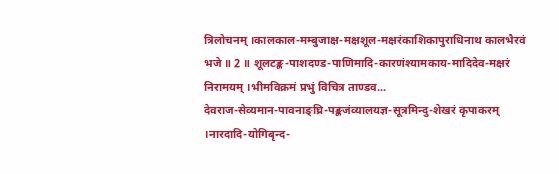त्रिलोचनम् ।कालकाल-मम्बुजाक्ष-मक्षशूल-मक्षरंकाशिकापुराधिनाथ कालभैरवं भजे ॥ 2 ॥ शूलटङ्क-पाशदण्ड-पाणिमादि-कारणंश्यामकाय-मादिदेव-मक्षरं निरामयम् ।भीमविक्रमं प्रभुं विचित्र ताण्डव...
देवराज-सेव्यमान-पावनाङ्घ्रि-पङ्कजंव्यालयज्ञ-सूत्रमिन्दु-शेखरं कृपाकरम् ।नारदादि-योगिबृन्द-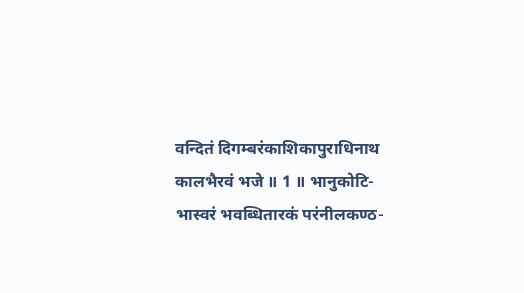वन्दितं दिगम्बरंकाशिकापुराधिनाथ कालभैरवं भजे ॥ 1 ॥ भानुकोटि-भास्वरं भवब्धितारकं परंनीलकण्ठ-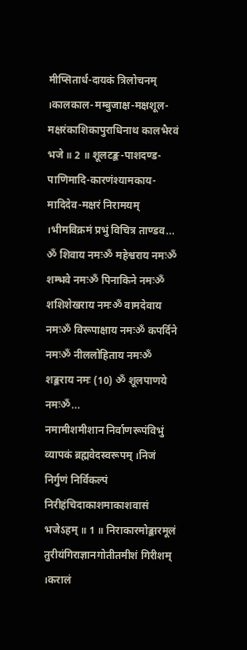मीप्सितार्ध-दायकं त्रिलोचनम् ।कालकाल-मम्बुजाक्ष-मक्षशूल-मक्षरंकाशिकापुराधिनाथ कालभैरवं भजे ॥ 2 ॥ शूलटङ्क-पाशदण्ड-पाणिमादि-कारणंश्यामकाय-मादिदेव-मक्षरं निरामयम् ।भीमविक्रमं प्रभुं विचित्र ताण्डव...
ॐ शिवाय नमःॐ महेश्वराय नमःॐ शम्भवे नमःॐ पिनाकिने नमःॐ शशिशेखराय नमःॐ वामदेवाय नमःॐ विरूपाक्षाय नमःॐ कपर्दिने नमःॐ नीललोहिताय नमःॐ शङ्कराय नमः (10) ॐ शूलपाणये नमःॐ...
नमामीशमीशान निर्वाणरूपंविभुं व्यापकं ब्रह्मवेदस्वरूपम् ।निजं निर्गुणं निर्विकल्पं निरीहंचिदाकाशमाकाशवासं भजेऽहम् ॥ 1 ॥ निराकारमोङ्कारमूलं तुरीयंगिराज्ञानगोतीतमीशं गिरीशम् ।करालं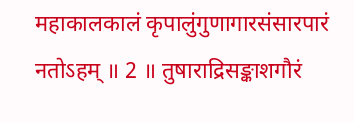महाकालकालं कृपालुंगुणागारसंसारपारं नतोऽहम् ॥ 2 ॥ तुषाराद्रिसङ्काशगौरं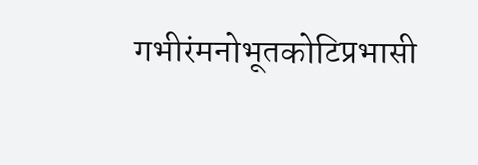गभीरंमनोभूतकोटिप्रभासी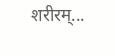शरीरम्...